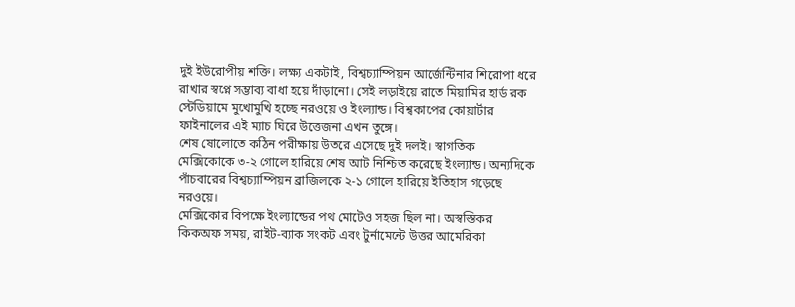দুই ইউরোপীয় শক্তি। লক্ষ্য একটাই, বিশ্বচ্যাম্পিয়ন আর্জেন্টিনার শিরোপা ধরে রাখার স্বপ্নে সম্ভাব্য বাধা হয়ে দাঁড়ানো। সেই লড়াইয়ে রাতে মিয়ামির হার্ড রক স্টেডিয়ামে মুখোমুখি হচ্ছে নরওয়ে ও ইংল্যান্ড। বিশ্বকাপের কোয়ার্টার ফাইনালের এই ম্যাচ ঘিরে উত্তেজনা এখন তুঙ্গে।
শেষ ষোলোতে কঠিন পরীক্ষায় উতরে এসেছে দুই দলই। স্বাগতিক মেক্সিকোকে ৩-২ গোলে হারিয়ে শেষ আট নিশ্চিত করেছে ইংল্যান্ড। অন্যদিকে পাঁচবারের বিশ্বচ্যাম্পিয়ন ব্রাজিলকে ২-১ গোলে হারিয়ে ইতিহাস গড়েছে নরওয়ে।
মেক্সিকোর বিপক্ষে ইংল্যান্ডের পথ মোটেও সহজ ছিল না। অস্বস্তিকর কিকঅফ সময়, রাইট-ব্যাক সংকট এবং টুর্নামেন্টে উত্তর আমেরিকা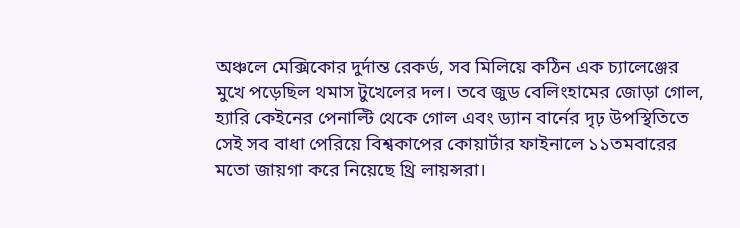অঞ্চলে মেক্সিকোর দুর্দান্ত রেকর্ড, সব মিলিয়ে কঠিন এক চ্যালেঞ্জের মুখে পড়েছিল থমাস টুখেলের দল। তবে জুড বেলিংহামের জোড়া গোল, হ্যারি কেইনের পেনাল্টি থেকে গোল এবং ড্যান বার্নের দৃঢ় উপস্থিতিতে সেই সব বাধা পেরিয়ে বিশ্বকাপের কোয়ার্টার ফাইনালে ১১তমবারের মতো জায়গা করে নিয়েছে থ্রি লায়ন্সরা।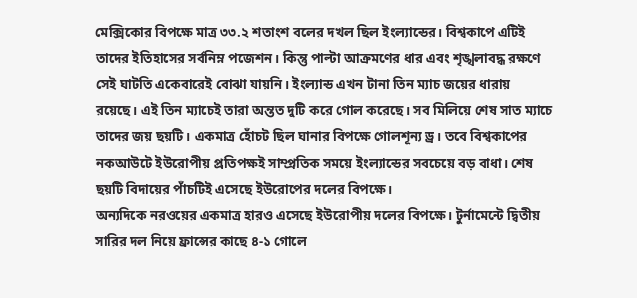মেক্সিকোর বিপক্ষে মাত্র ৩৩.২ শতাংশ বলের দখল ছিল ইংল্যান্ডের। বিশ্বকাপে এটিই তাদের ইতিহাসের সর্বনিম্ন পজেশন। কিন্তু পাল্টা আক্রমণের ধার এবং শৃঙ্খলাবদ্ধ রক্ষণে সেই ঘাটতি একেবারেই বোঝা যায়নি। ইংল্যান্ড এখন টানা তিন ম্যাচ জয়ের ধারায় রয়েছে। এই তিন ম্যাচেই তারা অন্তত দুটি করে গোল করেছে। সব মিলিয়ে শেষ সাত ম্যাচে তাদের জয় ছয়টি। একমাত্র হোঁচট ছিল ঘানার বিপক্ষে গোলশূন্য ড্র। তবে বিশ্বকাপের নকআউটে ইউরোপীয় প্রতিপক্ষই সাম্প্রতিক সময়ে ইংল্যান্ডের সবচেয়ে বড় বাধা। শেষ ছয়টি বিদায়ের পাঁচটিই এসেছে ইউরোপের দলের বিপক্ষে।
অন্যদিকে নরওয়ের একমাত্র হারও এসেছে ইউরোপীয় দলের বিপক্ষে। টুর্নামেন্টে দ্বিতীয় সারির দল নিয়ে ফ্রান্সের কাছে ৪-১ গোলে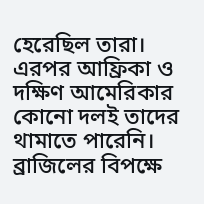হেরেছিল তারা। এরপর আফ্রিকা ও দক্ষিণ আমেরিকার কোনো দলই তাদের থামাতে পারেনি।
ব্রাজিলের বিপক্ষে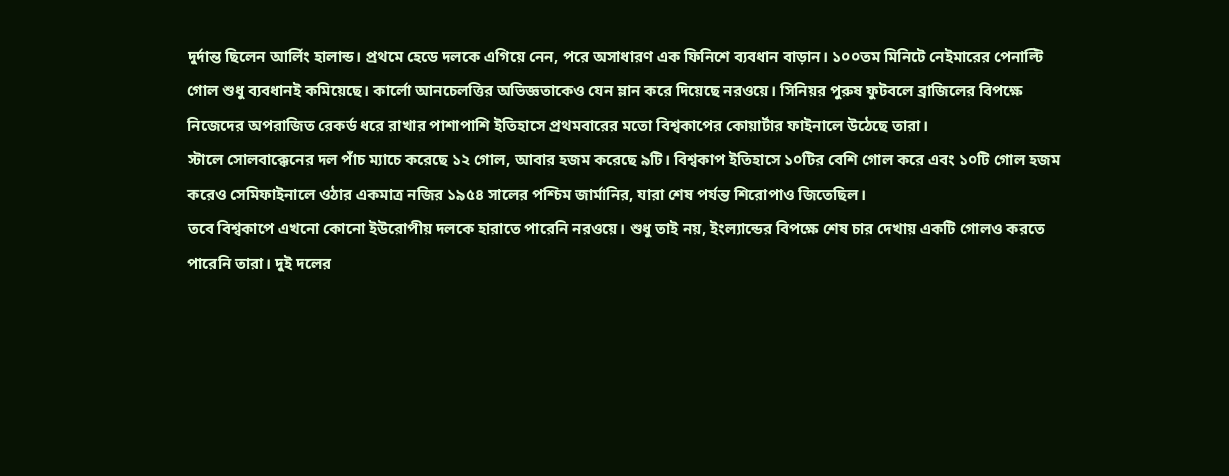দুর্দান্ত ছিলেন আর্লিং হালান্ড। প্রথমে হেডে দলকে এগিয়ে নেন, পরে অসাধারণ এক ফিনিশে ব্যবধান বাড়ান। ১০০তম মিনিটে নেইমারের পেনাল্টি গোল শুধু ব্যবধানই কমিয়েছে। কার্লো আনচেলত্তির অভিজ্ঞতাকেও যেন ম্লান করে দিয়েছে নরওয়ে। সিনিয়র পুরুষ ফুটবলে ব্রাজিলের বিপক্ষে নিজেদের অপরাজিত রেকর্ড ধরে রাখার পাশাপাশি ইতিহাসে প্রথমবারের মতো বিশ্বকাপের কোয়ার্টার ফাইনালে উঠেছে তারা।
স্টালে সোলবাক্কেনের দল পাঁচ ম্যাচে করেছে ১২ গোল, আবার হজম করেছে ৯টি। বিশ্বকাপ ইতিহাসে ১০টির বেশি গোল করে এবং ১০টি গোল হজম করেও সেমিফাইনালে ওঠার একমাত্র নজির ১৯৫৪ সালের পশ্চিম জার্মানির, যারা শেষ পর্যন্ত শিরোপাও জিতেছিল।
তবে বিশ্বকাপে এখনো কোনো ইউরোপীয় দলকে হারাতে পারেনি নরওয়ে। শুধু তাই নয়, ইংল্যান্ডের বিপক্ষে শেষ চার দেখায় একটি গোলও করতে পারেনি তারা। দুই দলের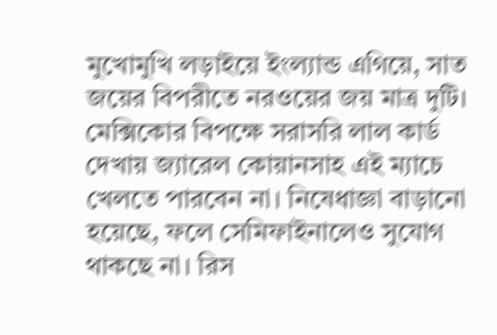মুখোমুখি লড়াইয়ে ইংল্যান্ড এগিয়ে, সাত জয়ের বিপরীতে নরওয়ের জয় মাত্র দুটি।
মেক্সিকোর বিপক্ষে সরাসরি লাল কার্ড দেখায় জ্যারেল কোয়ানসাহ এই ম্যাচে খেলতে পারবেন না। নিষেধাজ্ঞা বাড়ানো হয়েছে, ফলে সেমিফাইনালেও সুযোগ থাকছে না। রিস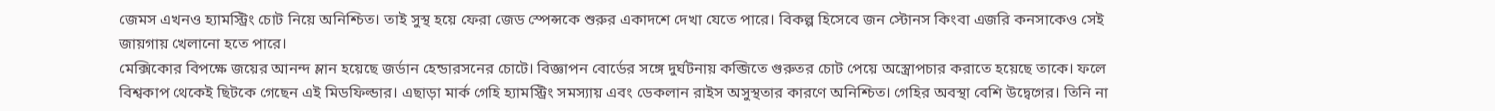জেমস এখনও হ্যামস্ট্রিং চোট নিয়ে অনিশ্চিত। তাই সুস্থ হয়ে ফেরা জেড স্পেন্সকে শুরুর একাদশে দেখা যেতে পারে। বিকল্প হিসেবে জন স্টোনস কিংবা এজরি কনসাকেও সেই জায়গায় খেলানো হতে পারে।
মেক্সিকোর বিপক্ষে জয়ের আনন্দ ম্লান হয়েছে জর্ডান হেন্ডারসনের চোটে। বিজ্ঞাপন বোর্ডের সঙ্গে দুর্ঘটনায় কব্জিতে গুরুতর চোট পেয়ে অস্ত্রোপচার করাতে হয়েছে তাকে। ফলে বিশ্বকাপ থেকেই ছিটকে গেছেন এই মিডফিল্ডার। এছাড়া মার্ক গেহি হ্যামস্ট্রিং সমস্যায় এবং ডেকলান রাইস অসুস্থতার কারণে অনিশ্চিত। গেহির অবস্থা বেশি উদ্বেগের। তিনি না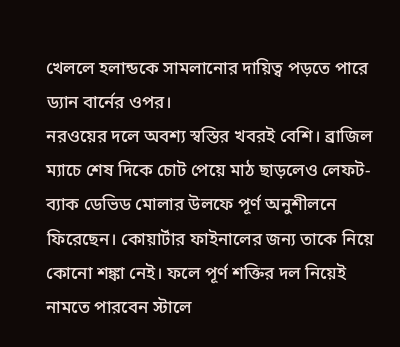খেললে হলান্ডকে সামলানোর দায়িত্ব পড়তে পারে ড্যান বার্নের ওপর।
নরওয়ের দলে অবশ্য স্বস্তির খবরই বেশি। ব্রাজিল ম্যাচে শেষ দিকে চোট পেয়ে মাঠ ছাড়লেও লেফট-ব্যাক ডেভিড মোলার উলফে পূর্ণ অনুশীলনে ফিরেছেন। কোয়ার্টার ফাইনালের জন্য তাকে নিয়ে কোনো শঙ্কা নেই। ফলে পূর্ণ শক্তির দল নিয়েই নামতে পারবেন স্টালে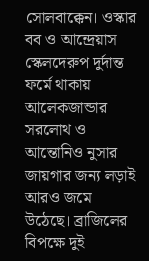সোলবাক্কেন। ওস্কার বব ও আন্দ্রেয়াস স্কেলদেরুপ দুর্দান্ত ফর্মে থাকায় আলেকজান্ডার সরলোথ ও আন্তোনিও নুসার জায়গার জন্য লড়াই আরও জমে উঠেছে। ব্রাজিলের বিপক্ষে দুই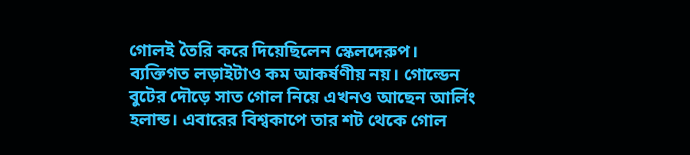গোলই তৈরি করে দিয়েছিলেন স্কেলদেরুপ।
ব্যক্তিগত লড়াইটাও কম আকর্ষণীয় নয়। গোল্ডেন বুটের দৌড়ে সাত গোল নিয়ে এখনও আছেন আর্লিং হলান্ড। এবারের বিশ্বকাপে তার শট থেকে গোল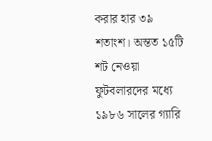করার হার ৩৯ শতাংশ। অন্তত ১৫টি শট নেওয়া ফুটবলারদের মধ্যে ১৯৮৬ সালের গ্যারি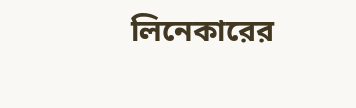লিনেকারের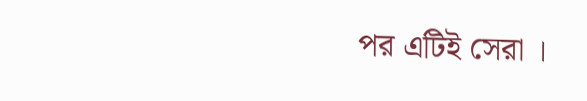পর এটিই সেরা ।